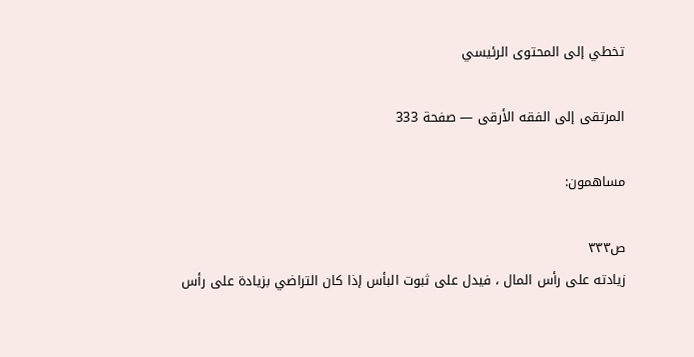تخطي إلى المحتوى الرئيسي

المرتقى إلى الفقه الأرقى — صفحة 333

مساهمون:

ص٣٣٣
زيادته على رأس المال ، فيدل على ثبوت البأس إذا كان التراضي بزيادة على رأس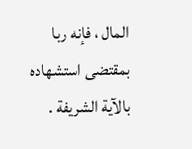المال ، فإنه ربا بمقتضى استشهاده بالآية الشريفة .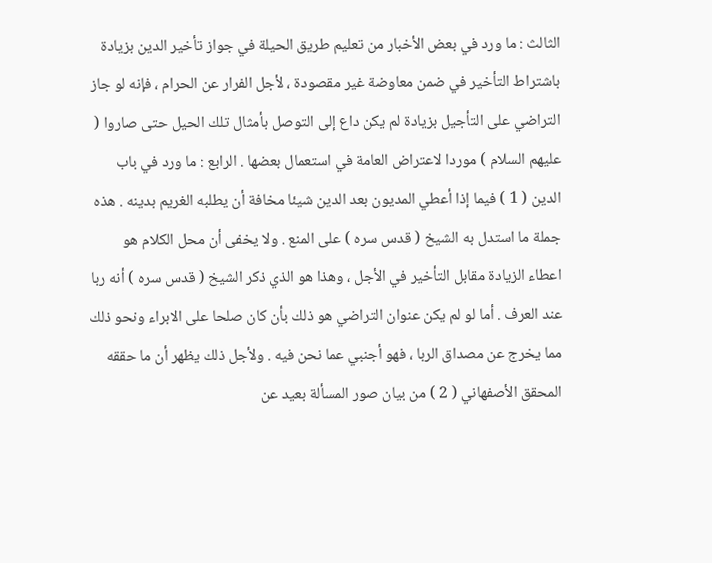الثالث : ما ورد في بعض الأخبار من تعليم طريق الحيلة في جواز تأخير الدين بزيادة باشتراط التأخير في ضمن معاوضة غير مقصودة ، لأجل الفرار عن الحرام ، فإنه لو جاز التراضي على التأجيل بزيادة لم يكن داع إلى التوصل بأمثال تلك الحيل حتى صاروا ( عليهم السلام ) موردا لاعتراض العامة في استعمال بعضها . الرابع : ما ورد في باب الدين ( 1 ) فيما إذا أعطي المديون بعد الدين شيئا مخافة أن يطلبه الغريم بدينه . هذه جملة ما استدل به الشيخ ( قدس سره ) على المنع . ولا يخفى أن محل الكلام هو اعطاء الزيادة مقابل التأخير في الأجل ، وهذا هو الذي ذكر الشيخ ( قدس سره ) أنه ربا عند العرف . أما لو لم يكن عنوان التراضي هو ذلك بأن كان صلحا على الابراء ونحو ذلك مما يخرج عن مصداق الربا ، فهو أجنبي عما نحن فيه . ولأجل ذلك يظهر أن ما حققه المحقق الأصفهاني ( 2 ) من بيان صور المسألة بعيد عن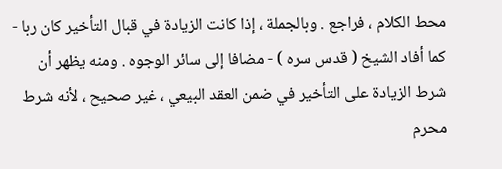محط الكلام ، فراجع . وبالجملة ، إذا كانت الزيادة في قبال التأخير كان ربا - كما أفاد الشيخ ( قدس سره ) - مضافا إلى سائر الوجوه . ومنه يظهر أن شرط الزيادة على التأخير في ضمن العقد البيعي ، غير صحيح ، لأنه شرط محرم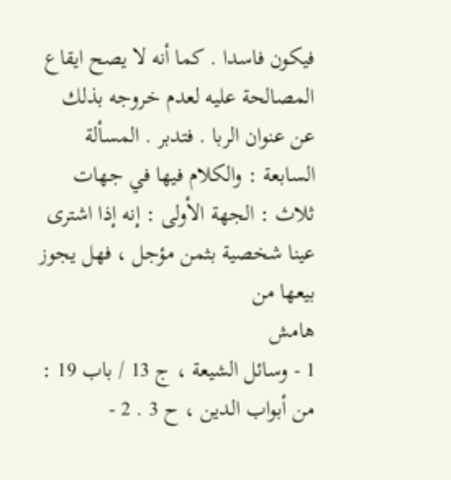فيكون فاسدا . كما أنه لا يصح ايقاع المصالحة عليه لعدم خروجه بذلك عن عنوان الربا . فتدبر . المسألة السابعة : والكلام فيها في جهات ثلاث : الجهة الأولى : إنه إذا اشترى عينا شخصية بثمن مؤجل ، فهل يجوز بيعها من
هامش
1 - وسائل الشيعة ، ج 13 / باب 19 : من أبواب الدين ، ح 3 . 2 -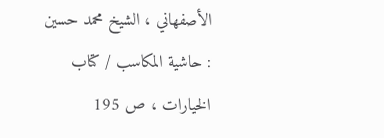الأصفهاني ، الشيخ محمد حسين : حاشية المكاسب / كتاب الخيارات ، ص 195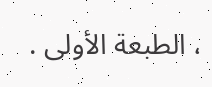، الطبعة الأولى .